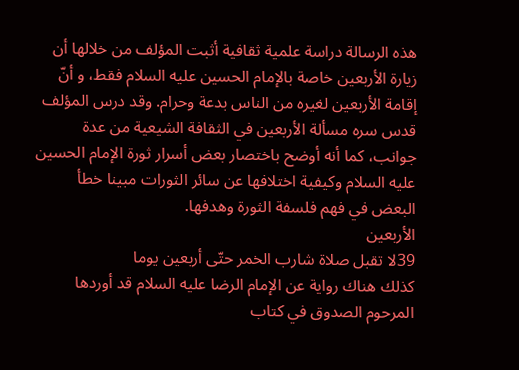هذه الرسالة دراسة علمية ثقافية أثبت المؤلف من خلالها أن زيارة الأربعين خاصة بالإمام الحسين عليه السلام فقط، و أنّ إقامة الأربعين لغيره من الناس بدعة وحرام. وقد درس المؤلف قدس سره مسألة الأربعين في الثقافة الشيعية من عدة جوانب، كما أنه أوضح باختصار بعض أسرار ثورة الإمام الحسين عليه السلام وكيفية اختلافها عن سائر الثورات مبينا خطأ البعض في فهم فلسفة الثورة وهدفها.
الأربعين
39لا تقبل صلاة شارب الخمر حتّى أربعين يوما
كذلك هناك رواية عن الإمام الرضا عليه السلام قد أوردها المرحوم الصدوق في كتاب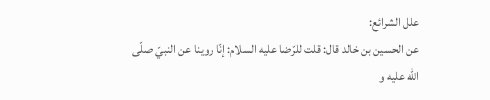علل الشرائع:
عن الحسين بن خالد قال: قلت للرّضا عليه السلام: إنّا روينا عن النبيّ صلّى الله عليه و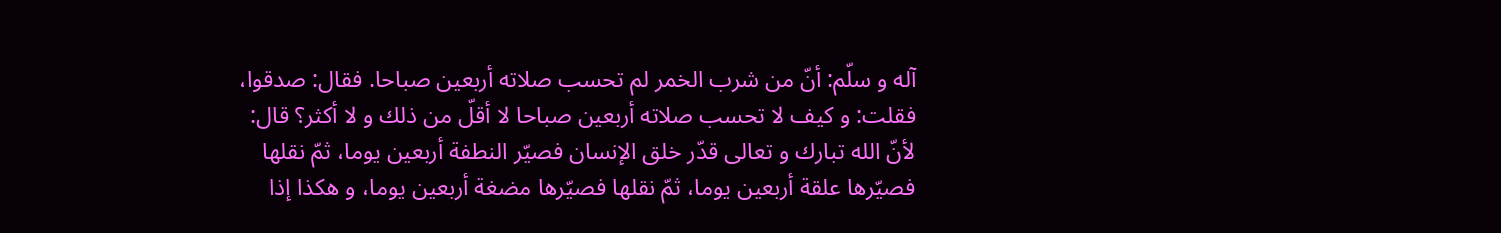آله و سلّم: أنّ من شرب الخمر لم تحسب صلاته أربعين صباحا. فقال: صدقوا، فقلت: و كيف لا تحسب صلاته أربعين صباحا لا أقلّ من ذلك و لا أكثر؟ قال: لأنّ الله تبارك و تعالى قدّر خلق الإنسان فصيّر النطفة أربعين يوما، ثمّ نقلها فصيّرها علقة أربعين يوما، ثمّ نقلها فصيّرها مضغة أربعين يوما، و هكذا إذا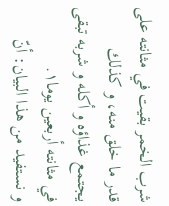شرب الخمر بقيت في مثانته على قدر ما خلق منه، و كذلك يجتمع غذاؤه و أكله و شربه تبقى في مثانته أربعين يوما۱.
و نستفيد من هذا البيان: أنّ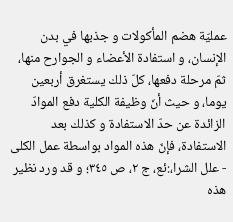عمليّة هضم المأكولات و جذبها في بدن الإنسان، و استفادة الأعضاء و الجوارح منها، ثمّ مرحلة دفعها، كلّ ذلك يستغرق أربعين يوما، و حيث أنّ وظيفة الكلية دفع الموادّ الزائدة عن حدّ الاستفادة و كذلك بعد الاستفادة، فإنّ هذه المواد بواسطة عمل الكلى
- علل الشرا،:ئع، ج ٢، ص ٣٤٥؛ و قد ورد نظير هذه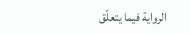الرواية فيما يتعلّق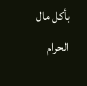بأكل مال الحرام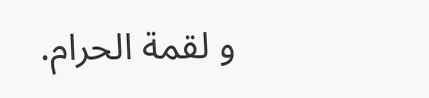و لقمة الحرام.